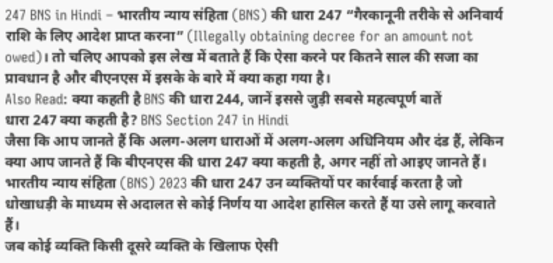247 BNS in Hindi – भारतीय न्याय संहिता (BNS) की धारा 247 “गैरकानूनी तरीके से अनिवार्य राशि के लिए आदेश प्राप्त करना” (Illegally obtaining decree for an amount not owed)। तो चलिए आपको इस लेख में बताते हैं कि ऐसा करने पर कितने साल की सजा का प्रावधान है और बीएनएस में इसके के बारे में क्या कहा गया है।
Also Read: क्या कहती है BNS की धारा 244, जानें इससे जुड़ी सबसे महत्वपूर्ण बातें
धारा 247 क्या कहती है? BNS Section 247 in Hindi
जैसा कि आप जानते हैं कि अलग-अलग धाराओं में अलग-अलग अधिनियम और दंड हैं, लेकिन क्या आप जानते हैं कि बीएनएस की धारा 247 क्या कहती है, अगर नहीं तो आइए जानते हैं। भारतीय न्याय संहिता (BNS) 2023 की धारा 247 उन व्यक्तियों पर कार्रवाई करता है जो धोखाधड़ी के माध्यम से अदालत से कोई निर्णय या आदेश हासिल करते हैं या उसे लागू करवाते हैं।
जब कोई व्यक्ति किसी दूसरे व्यक्ति के खिलाफ ऐसी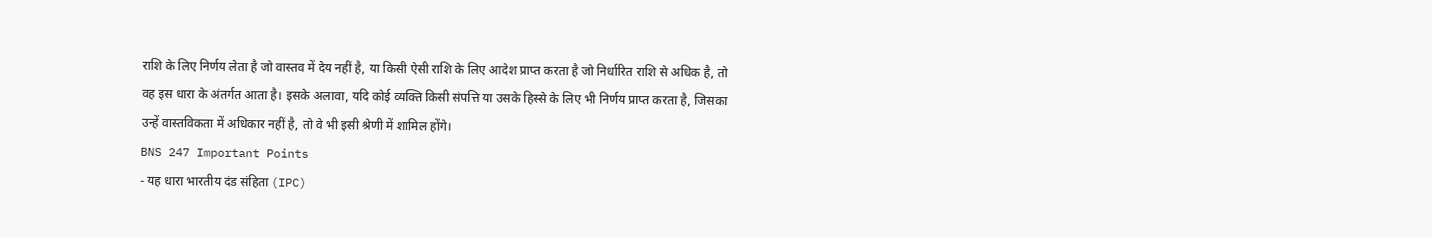राशि के लिए निर्णय लेता है जो वास्तव में देय नहीं है, या किसी ऐसी राशि के लिए आदेश प्राप्त करता है जो निर्धारित राशि से अधिक है, तो वह इस धारा के अंतर्गत आता है। इसके अलावा, यदि कोई व्यक्ति किसी संपत्ति या उसके हिस्से के लिए भी निर्णय प्राप्त करता है, जिसका उन्हें वास्तविकता में अधिकार नहीं है, तो वे भी इसी श्रेणी में शामिल होंगे।
BNS 247 Important Points
- यह धारा भारतीय दंड संहिता (IPC)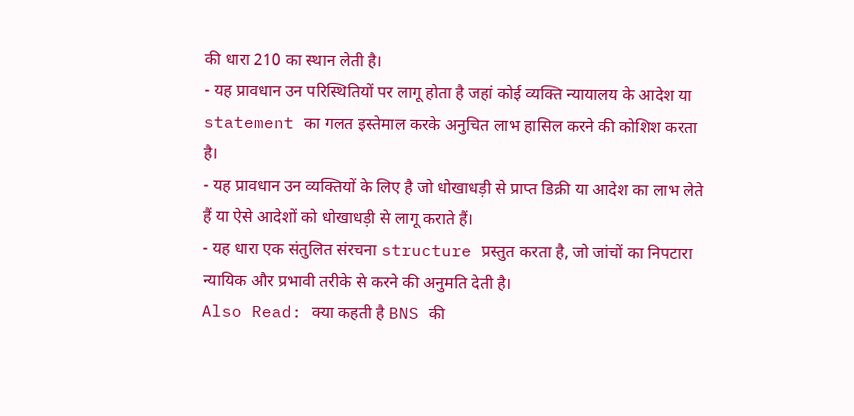की धारा 210 का स्थान लेती है।
- यह प्रावधान उन परिस्थितियों पर लागू होता है जहां कोई व्यक्ति न्यायालय के आदेश या statement का गलत इस्तेमाल करके अनुचित लाभ हासिल करने की कोशिश करता है।
- यह प्रावधान उन व्यक्तियों के लिए है जो धोखाधड़ी से प्राप्त डिक्री या आदेश का लाभ लेते हैं या ऐसे आदेशों को धोखाधड़ी से लागू कराते हैं।
- यह धारा एक संतुलित संरचना structure प्रस्तुत करता है, जो जांचों का निपटारा न्यायिक और प्रभावी तरीके से करने की अनुमति देती है।
Also Read: क्या कहती है BNS की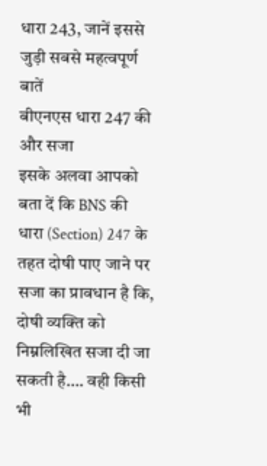धारा 243, जानें इससे जुड़ी सबसे महत्वपूर्ण बातें
बीएनएस धारा 247 की और सजा
इसके अलवा आपको बता दें कि BNS की धारा (Section) 247 के तहत दोषी पाए जाने पर सजा का प्रावधान है कि, दोषी व्यक्ति को निम्नलिखित सजा दी जा सकती है…. वही किसी भी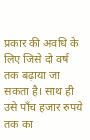प्रकार की अवधि के लिए जिसे दो वर्ष तक बढ़ाया जा सकता है। साथ ही उसे पाँच हजार रुपये तक का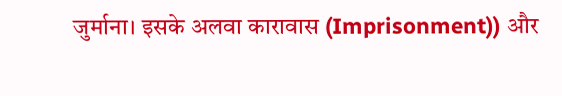जुर्माना। इसके अलवा कारावास (Imprisonment)) और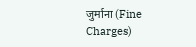जुर्माना (Fine Charges)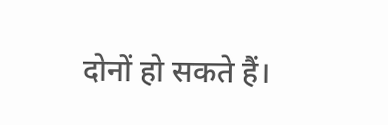दोनों हो सकते हैं।